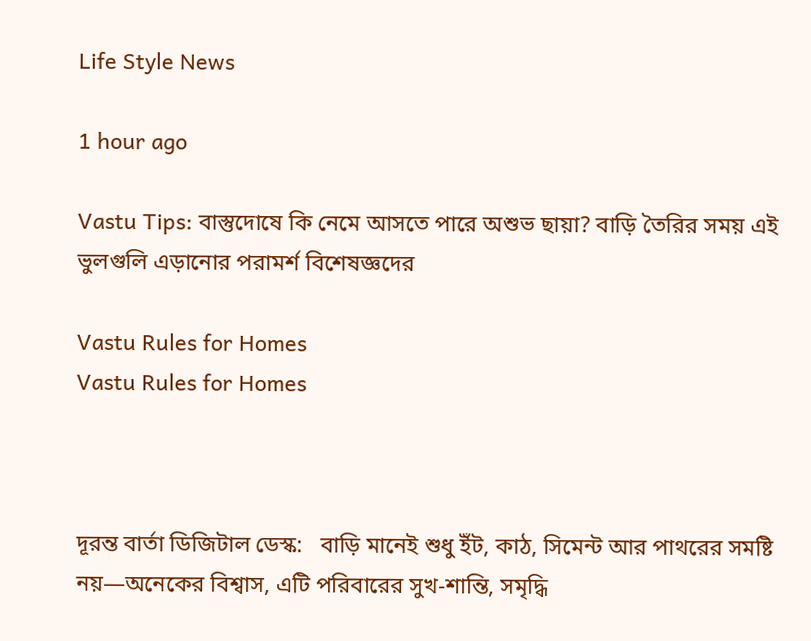Life Style News

1 hour ago

Vastu Tips: বাস্তুদোষে কি নেমে আসতে পারে অশুভ ছায়া? বাড়ি তৈরির সময় এই ভুলগুলি এড়ানোর পরামর্শ বিশেষজ্ঞদের

Vastu Rules for Homes
Vastu Rules for Homes



দূরন্ত বার্তা ডিজিটাল ডেস্ক:   বাড়ি মানেই শুধু ইঁট, কাঠ, সিমেন্ট আর পাথরের সমষ্টি নয়—অনেকের বিশ্বাস, এটি পরিবারের সুখ-শান্তি, সমৃদ্ধি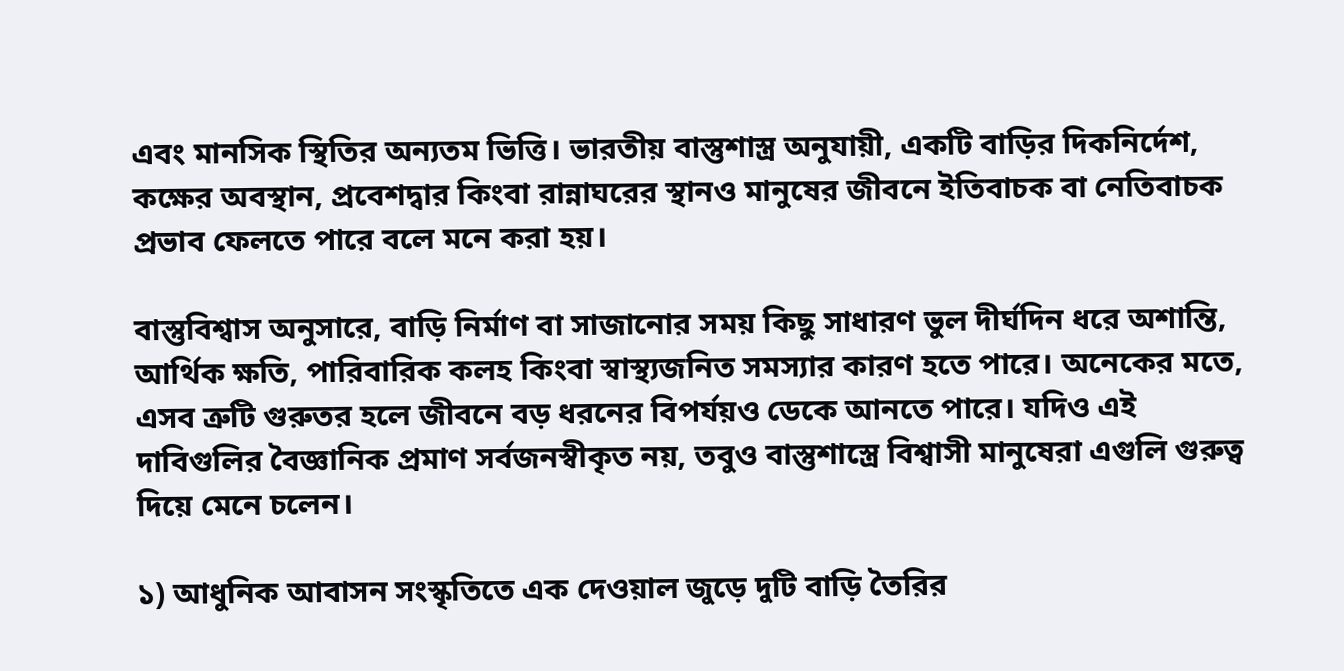এবং মানসিক স্থিতির অন্যতম ভিত্তি। ভারতীয় বাস্তুশাস্ত্র অনুযায়ী, একটি বাড়ির দিকনির্দেশ, কক্ষের অবস্থান, প্রবেশদ্বার কিংবা রান্নাঘরের স্থানও মানুষের জীবনে ইতিবাচক বা নেতিবাচক প্রভাব ফেলতে পারে বলে মনে করা হয়।

বাস্তুবিশ্বাস অনুসারে, বাড়ি নির্মাণ বা সাজানোর সময় কিছু সাধারণ ভুল দীর্ঘদিন ধরে অশান্তি, আর্থিক ক্ষতি, পারিবারিক কলহ কিংবা স্বাস্থ্যজনিত সমস্যার কারণ হতে পারে। অনেকের মতে, এসব ত্রুটি গুরুতর হলে জীবনে বড় ধরনের বিপর্যয়ও ডেকে আনতে পারে। যদিও এই দাবিগুলির বৈজ্ঞানিক প্রমাণ সর্বজনস্বীকৃত নয়, তবুও বাস্তুশাস্ত্রে বিশ্বাসী মানুষেরা এগুলি গুরুত্ব দিয়ে মেনে চলেন।

১) আধুনিক আবাসন সংস্কৃতিতে এক দেওয়াল জুড়ে দুটি বাড়ি তৈরির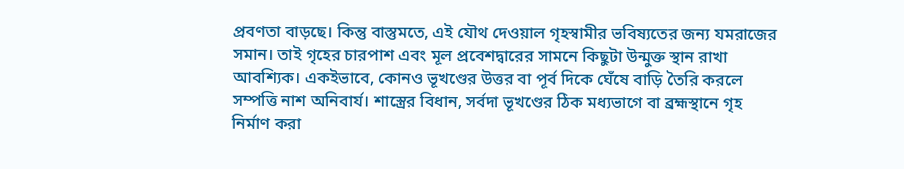প্রবণতা বাড়ছে। কিন্তু বাস্তুমতে, এই যৌথ দেওয়াল গৃহস্বামীর ভবিষ্যতের জন্য যমরাজের সমান। তাই গৃহের চারপাশ এবং মূল প্রবেশদ্বারের সামনে কিছুটা উন্মুক্ত স্থান রাখা আবশ্যিক। একইভাবে, কোনও ভূখণ্ডের উত্তর বা পূর্ব দিকে ঘেঁষে বাড়ি তৈরি করলে সম্পত্তি নাশ অনিবার্য। শাস্ত্রের বিধান, সর্বদা ভূখণ্ডের ঠিক মধ্যভাগে বা ব্রহ্মস্থানে গৃহ নির্মাণ করা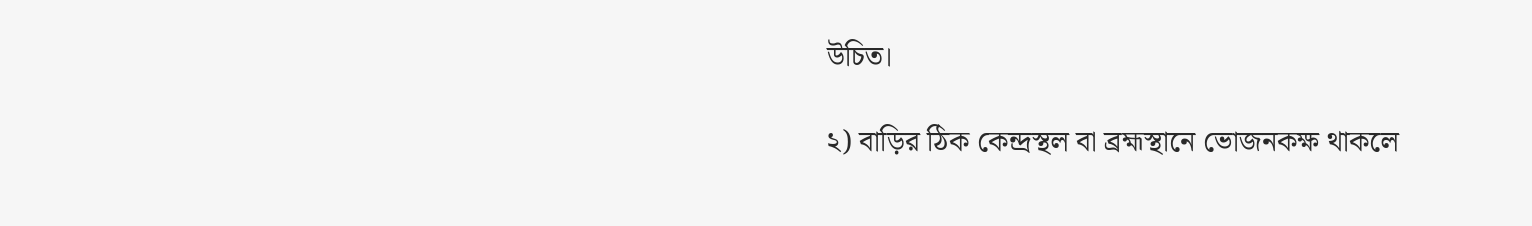উচিত।

২) বাড়ির ঠিক কেন্দ্রস্থল বা ব্রহ্মস্থানে ভোজনকক্ষ থাকলে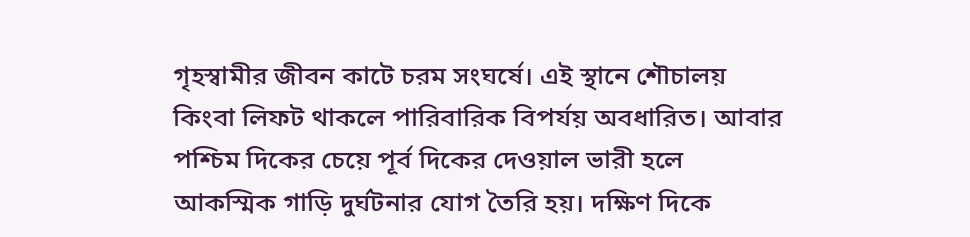গৃহস্বামীর জীবন কাটে চরম সংঘর্ষে। এই স্থানে শৌচালয় কিংবা লিফট থাকলে পারিবারিক বিপর্যয় অবধারিত। আবার পশ্চিম দিকের চেয়ে পূর্ব দিকের দেওয়াল ভারী হলে আকস্মিক গাড়ি দুর্ঘটনার যোগ তৈরি হয়। দক্ষিণ দিকে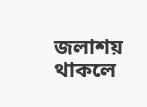জলাশয় থাকলে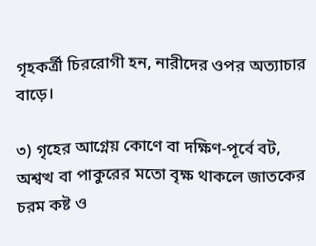গৃহকর্ত্রী চিররোগী হন, নারীদের ওপর অত্যাচার বাড়ে।

৩) গৃহের আগ্নেয় কোণে বা দক্ষিণ-পূর্বে বট, অশ্বত্থ বা পাকুরের মতো বৃক্ষ থাকলে জাতকের চরম কষ্ট ও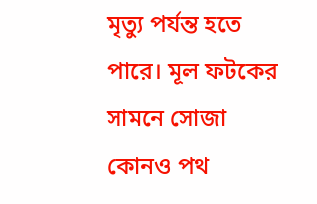মৃত্যু পর্যন্ত হতে পারে। মূল ফটকের সামনে সোজা কোনও পথ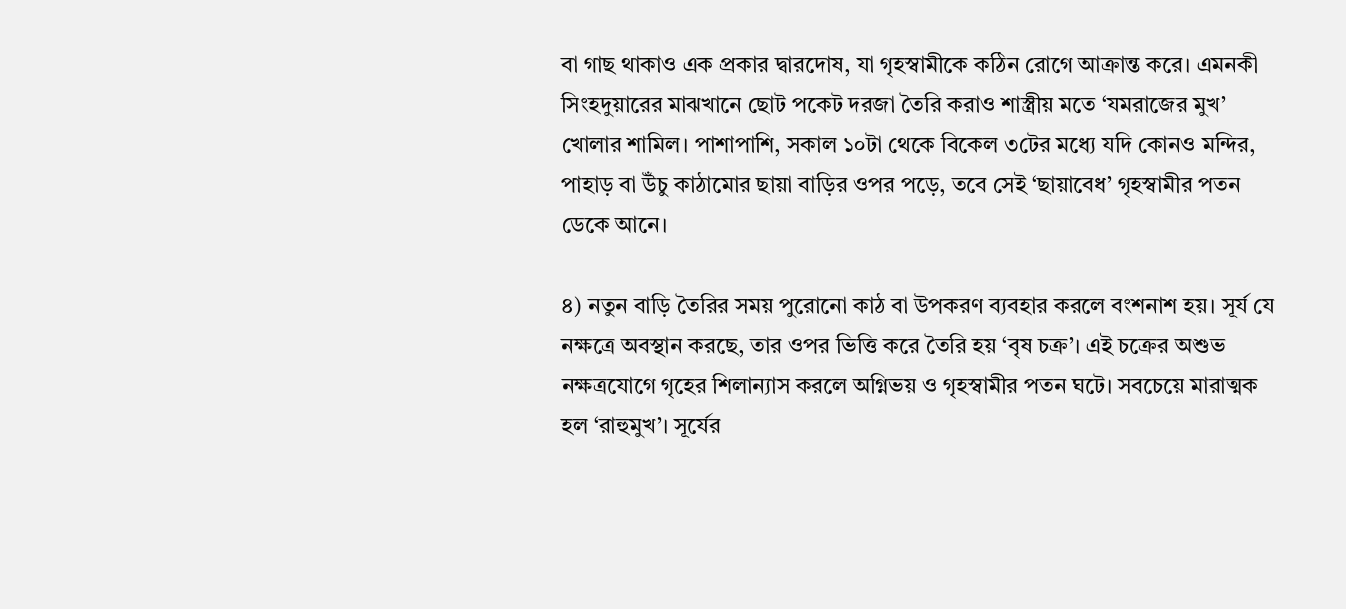বা গাছ থাকাও এক প্রকার দ্বারদোষ, যা গৃহস্বামীকে কঠিন রোগে আক্রান্ত করে। এমনকী সিংহদুয়ারের মাঝখানে ছোট পকেট দরজা তৈরি করাও শাস্ত্রীয় মতে ‘যমরাজের মুখ’ খোলার শামিল। পাশাপাশি, সকাল ১০টা থেকে বিকেল ৩টের মধ্যে যদি কোনও মন্দির, পাহাড় বা উঁচু কাঠামোর ছায়া বাড়ির ওপর পড়ে, তবে সেই ‘ছায়াবেধ’ গৃহস্বামীর পতন ডেকে আনে।

৪) নতুন বাড়ি তৈরির সময় পুরোনো কাঠ বা উপকরণ ব্যবহার করলে বংশনাশ হয়। সূর্য যে নক্ষত্রে অবস্থান করছে, তার ওপর ভিত্তি করে তৈরি হয় ‘বৃষ চক্র’। এই চক্রের অশুভ নক্ষত্রযোগে গৃহের শিলান্যাস করলে অগ্নিভয় ও গৃহস্বামীর পতন ঘটে। সবচেয়ে মারাত্মক হল ‘রাহুমুখ’। সূর্যের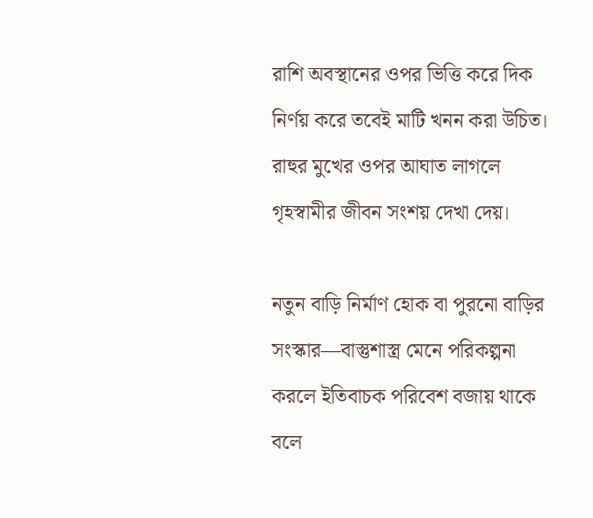রাশি অবস্থানের ওপর ভিত্তি করে দিক নির্ণয় করে তবেই মাটি খনন করা উচিত। রাহুর মুখের ওপর আঘাত লাগলে গৃহস্বামীর জীবন সংশয় দেখা দেয়।

নতুন বাড়ি নির্মাণ হোক বা পুরনো বাড়ির সংস্কার—বাস্তুশাস্ত্র মেনে পরিকল্পনা করলে ইতিবাচক পরিবেশ বজায় থাকে বলে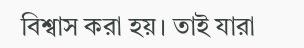বিশ্বাস করা হয়। তাই যারা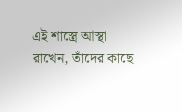এই শাস্ত্রে আস্থা রাখেন, তাঁদের কাছে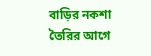বাড়ির নকশা তৈরির আগে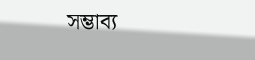সম্ভাব্য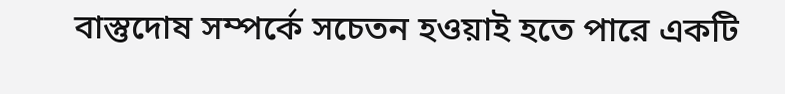বাস্তুদোষ সম্পর্কে সচেতন হওয়াই হতে পারে একটি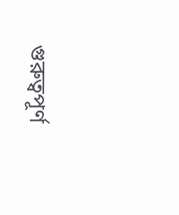গুরুত্বপূর্ণ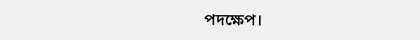পদক্ষেপ।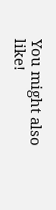You might also like!